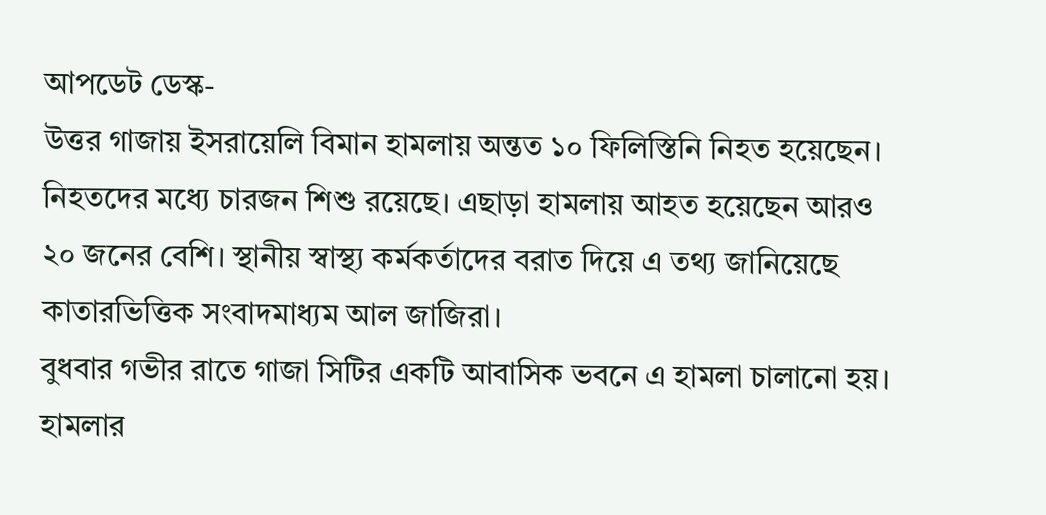আপডেট ডেস্ক-
উত্তর গাজায় ইসরায়েলি বিমান হামলায় অন্তত ১০ ফিলিস্তিনি নিহত হয়েছেন। নিহতদের মধ্যে চারজন শিশু রয়েছে। এছাড়া হামলায় আহত হয়েছেন আরও ২০ জনের বেশি। স্থানীয় স্বাস্থ্য কর্মকর্তাদের বরাত দিয়ে এ তথ্য জানিয়েছে কাতারভিত্তিক সংবাদমাধ্যম আল জাজিরা।
বুধবার গভীর রাতে গাজা সিটির একটি আবাসিক ভবনে এ হামলা চালানো হয়। হামলার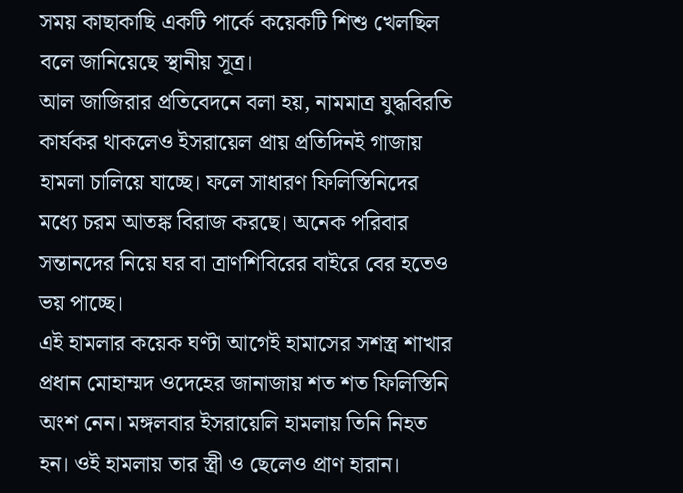সময় কাছাকাছি একটি পার্কে কয়েকটি শিশু খেলছিল বলে জানিয়েছে স্থানীয় সূত্র।
আল জাজিরার প্রতিবেদনে বলা হয়, নামমাত্র যুদ্ধবিরতি কার্যকর থাকলেও ইসরায়েল প্রায় প্রতিদিনই গাজায় হামলা চালিয়ে যাচ্ছে। ফলে সাধারণ ফিলিস্তিনিদের মধ্যে চরম আতঙ্ক বিরাজ করছে। অনেক পরিবার সন্তানদের নিয়ে ঘর বা ত্রাণশিবিরের বাইরে বের হতেও ভয় পাচ্ছে।
এই হামলার কয়েক ঘণ্টা আগেই হামাসের সশস্ত্র শাখার প্রধান মোহাম্মদ ওদেহের জানাজায় শত শত ফিলিস্তিনি অংশ নেন। মঙ্গলবার ইসরায়েলি হামলায় তিনি নিহত হন। ওই হামলায় তার স্ত্রী ও ছেলেও প্রাণ হারান।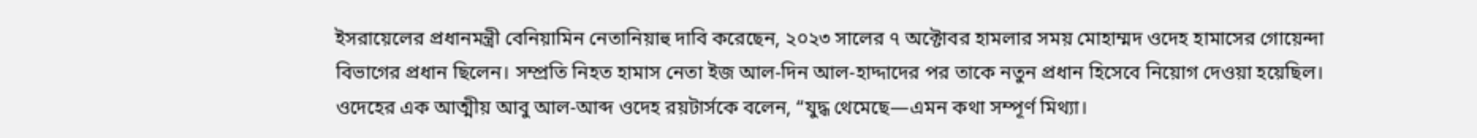ইসরায়েলের প্রধানমন্ত্রী বেনিয়ামিন নেতানিয়াহু দাবি করেছেন, ২০২৩ সালের ৭ অক্টোবর হামলার সময় মোহাম্মদ ওদেহ হামাসের গোয়েন্দা বিভাগের প্রধান ছিলেন। সম্প্রতি নিহত হামাস নেতা ইজ আল-দিন আল-হাদ্দাদের পর তাকে নতুন প্রধান হিসেবে নিয়োগ দেওয়া হয়েছিল।
ওদেহের এক আত্মীয় আবু আল-আব্দ ওদেহ রয়টার্সকে বলেন, “যুদ্ধ থেমেছে—এমন কথা সম্পূর্ণ মিথ্যা।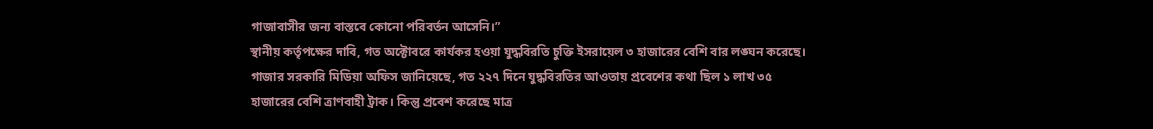গাজাবাসীর জন্য বাস্তবে কোনো পরিবর্তন আসেনি।”
স্থানীয় কর্তৃপক্ষের দাবি, গত অক্টোবরে কার্যকর হওয়া যুদ্ধবিরতি চুক্তি ইসরায়েল ৩ হাজারের বেশি বার লঙ্ঘন করেছে। গাজার সরকারি মিডিয়া অফিস জানিয়েছে, গত ২২৭ দিনে যুদ্ধবিরতির আওতায় প্রবেশের কথা ছিল ১ লাখ ৩৫ হাজারের বেশি ত্রাণবাহী ট্রাক। কিন্তু প্রবেশ করেছে মাত্র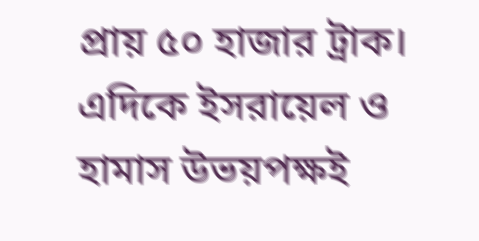প্রায় ৫০ হাজার ট্রাক।
এদিকে ইসরায়েল ও হামাস উভয়পক্ষই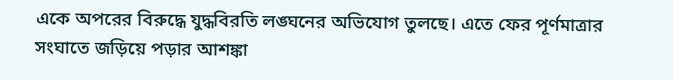একে অপরের বিরুদ্ধে যুদ্ধবিরতি লঙ্ঘনের অভিযোগ তুলছে। এতে ফের পূর্ণমাত্রার সংঘাতে জড়িয়ে পড়ার আশঙ্কা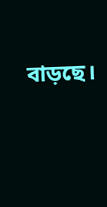বাড়ছে।